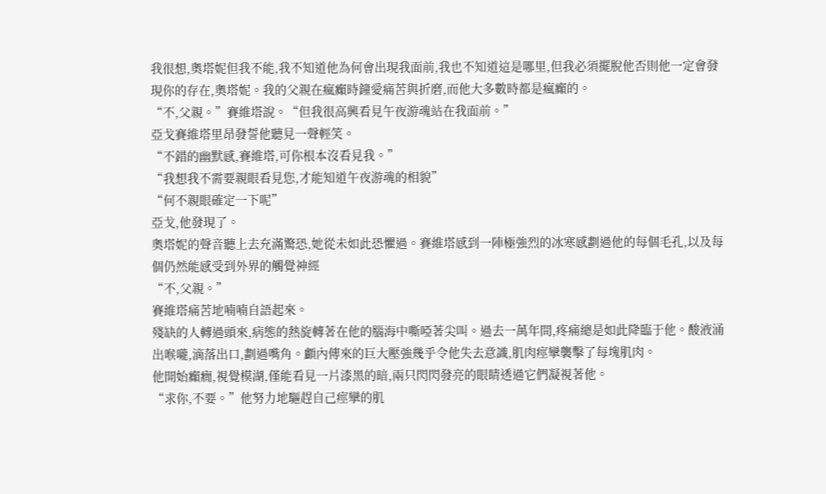我很想,奧塔妮但我不能,我不知道他為何會出現我面前,我也不知道這是哪里,但我必須擺脫他否則他一定會發現你的存在,奧塔妮。我的父親在瘋癲時鐘愛痛苦與折磨,而他大多數時都是瘋癲的。
“不,父親。”賽維塔說。“但我很高興看見午夜游魂站在我面前。”
亞戈賽維塔里昂發誓他聽見一聲輕笑。
“不錯的幽默感,賽維塔,可你根本沒看見我。”
“我想我不需要親眼看見您,才能知道午夜游魂的相貌”
“何不親眼確定一下呢”
亞戈,他發現了。
奧塔妮的聲音聽上去充滿驚恐,她從未如此恐懼過。賽維塔感到一陣極強烈的冰寒感劃過他的每個毛孔,以及每個仍然能感受到外界的觸覺神經
“不,父親。”
賽維塔痛苦地喃喃自語起來。
殘缺的人轉過頭來,病態的熱旋轉著在他的腦海中嘶啞著尖叫。過去一萬年間,疼痛總是如此降臨于他。酸液涌出喉嚨,滴落出口,劃過嘴角。顱內傳來的巨大壓強幾乎令他失去意識,肌肉痙攣襲擊了每塊肌肉。
他開始癲癇,視覺模湖,僅能看見一片漆黑的暗,兩只閃閃發亮的眼睛透過它們凝視著他。
“求你,不要。”他努力地驅趕自己痙攣的肌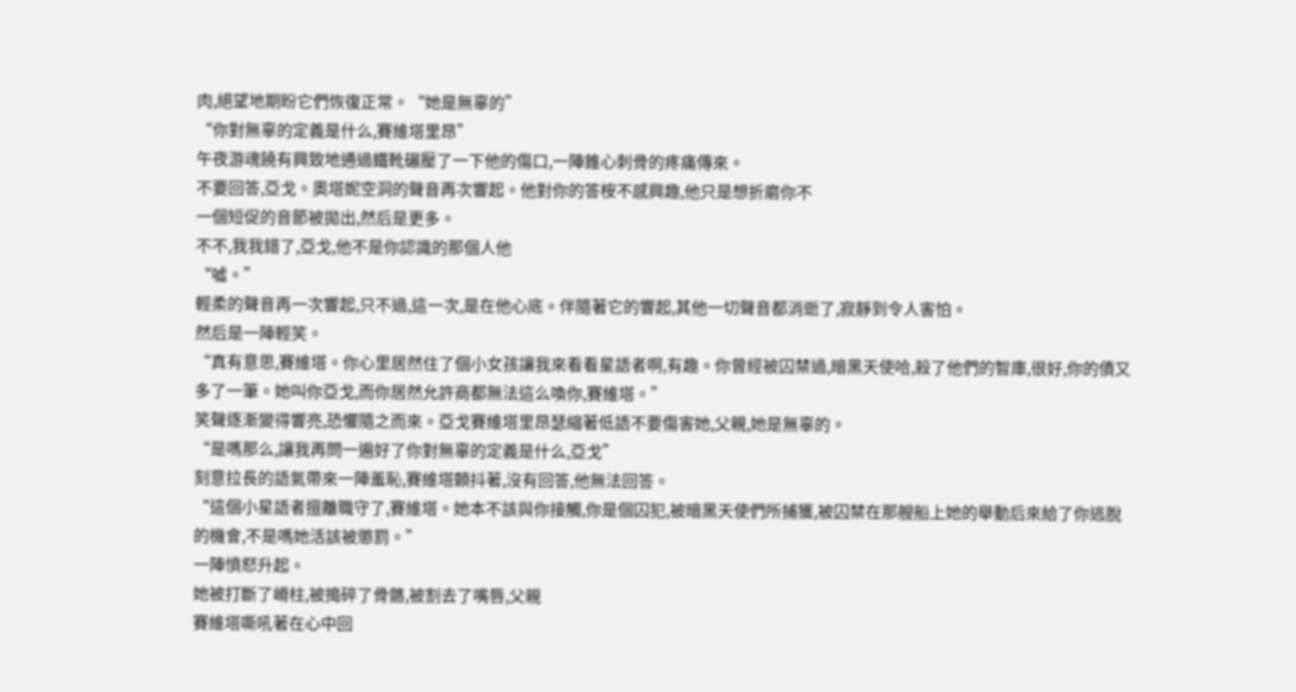肉,絕望地期盼它們恢復正常。“她是無辜的”
“你對無辜的定義是什么,賽維塔里昂”
午夜游魂饒有興致地通過鐵靴碾壓了一下他的傷口,一陣錐心刺骨的疼痛傳來。
不要回答,亞戈。奧塔妮空洞的聲音再次響起。他對你的答桉不感興趣,他只是想折磨你不
一個短促的音節被拋出,然后是更多。
不不,我我錯了,亞戈,他不是你認識的那個人他
“噓。”
輕柔的聲音再一次響起,只不過,這一次,是在他心底。伴隨著它的響起,其他一切聲音都消逝了,寂靜到令人害怕。
然后是一陣輕笑。
“真有意思,賽維塔。你心里居然住了個小女孩讓我來看看星語者啊,有趣。你曾經被囚禁過,暗黑天使哈,殺了他們的智庫,很好,你的債又多了一筆。她叫你亞戈,而你居然允許商都無法這么喚你,賽維塔。”
笑聲逐漸變得響亮,恐懼隨之而來。亞戈賽維塔里昂瑟縮著低語不要傷害她,父親,她是無辜的。
“是嗎那么,讓我再問一遍好了你對無辜的定義是什么,亞戈”
刻意拉長的語氣帶來一陣羞恥,賽維塔顫抖著,沒有回答,他無法回答。
“這個小星語者擅離職守了,賽維塔。她本不該與你接觸,你是個囚犯,被暗黑天使們所捕獲,被囚禁在那艘船上她的舉動后來給了你逃脫的機會,不是嗎她活該被懲罰。”
一陣憤怒升起。
她被打斷了嵴柱,被搗碎了骨骼,被割去了嘴唇,父親
賽維塔嘶吼著在心中回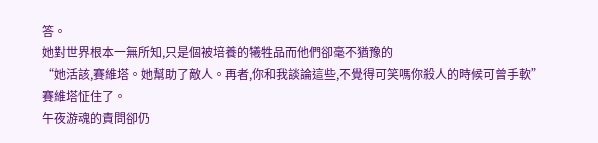答。
她對世界根本一無所知,只是個被培養的犧牲品而他們卻毫不猶豫的
“她活該,賽維塔。她幫助了敵人。再者,你和我談論這些,不覺得可笑嗎你殺人的時候可曾手軟”
賽維塔怔住了。
午夜游魂的責問卻仍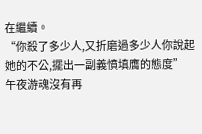在繼續。
“你殺了多少人,又折磨過多少人你說起她的不公,擺出一副義憤填膺的態度”
午夜游魂沒有再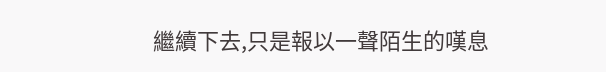繼續下去,只是報以一聲陌生的嘆息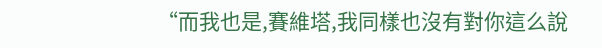“而我也是,賽維塔,我同樣也沒有對你這么說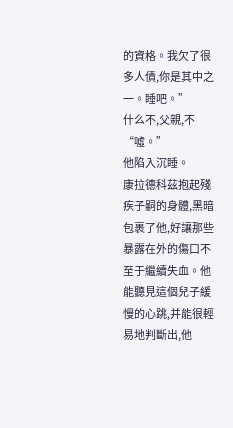的資格。我欠了很多人債,你是其中之一。睡吧。”
什么不,父親,不
“噓。”
他陷入沉睡。
康拉德科茲抱起殘疾子嗣的身體,黑暗包裹了他,好讓那些暴露在外的傷口不至于繼續失血。他能聽見這個兒子緩慢的心跳,并能很輕易地判斷出,他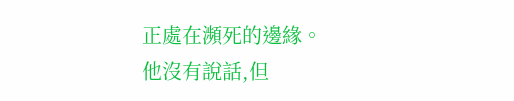正處在瀕死的邊緣。
他沒有說話,但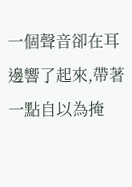一個聲音卻在耳邊響了起來,帶著一點自以為掩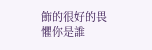飾的很好的畏懼你是誰